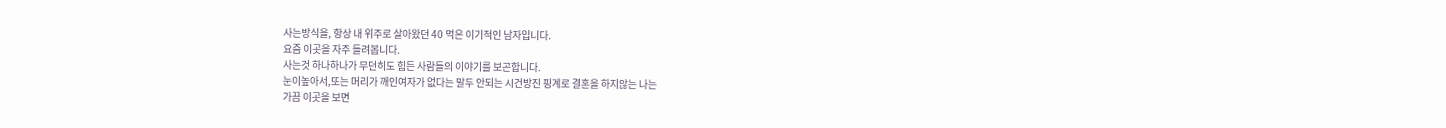사는방식을, 항상 내 위주로 살아왔던 40 먹은 이기적인 남자입니다.
요즘 이곳을 자주 들려봅니다.
사는것 하나하나가 무던히도 힘든 사람들의 이야기를 보곤합니다.
눈이높아서,또는 머리가 깨인여자가 없다는 말두 안되는 시건방진 핑계로 결혼을 하지않는 나는
가끔 이곳을 보면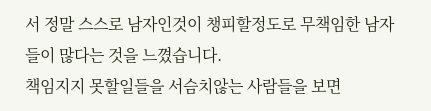서 정말 스스로 남자인것이 챙피할정도로 무책임한 남자들이 많다는 것을 느꼈습니다.
책임지지 못할일들을 서슴치않는 사람들을 보면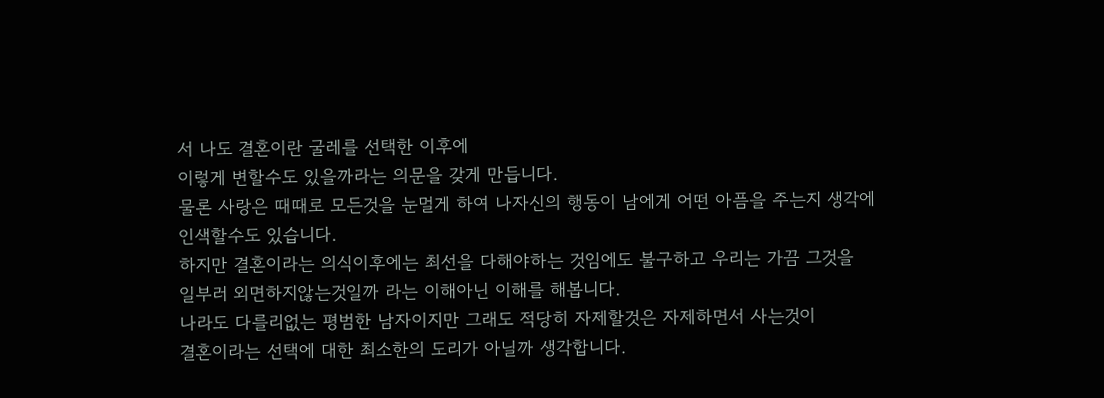서 나도 결혼이란 굴레를 선택한 이후에
이렇게 변할수도 있을까라는 의문을 갖게 만듭니다.
물론 사랑은 때때로 모든것을 눈멀게 하여 나자신의 행동이 남에게 어떤 아픔을 주는지 생각에
인색할수도 있습니다.
하지만 결혼이라는 의식이후에는 최선을 다해야하는 것임에도 불구하고 우리는 가끔 그것을
일부러 외면하지않는것일까 라는 이해아닌 이해를 해봅니다.
나라도 다를리없는 평범한 남자이지만 그래도 적당히 자제할것은 자제하면서 사는것이
결혼이라는 선택에 대한 최소한의 도리가 아닐까 생각합니다.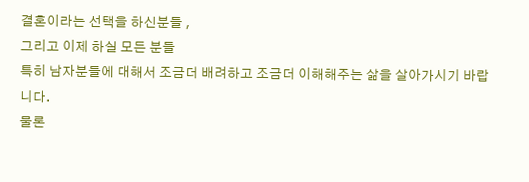결혼이라는 선택을 하신분들 ,
그리고 이제 하실 모든 분들
특히 남자분들에 대해서 조금더 배려하고 조금더 이해해주는 삶을 살아가시기 바랍니다.
물론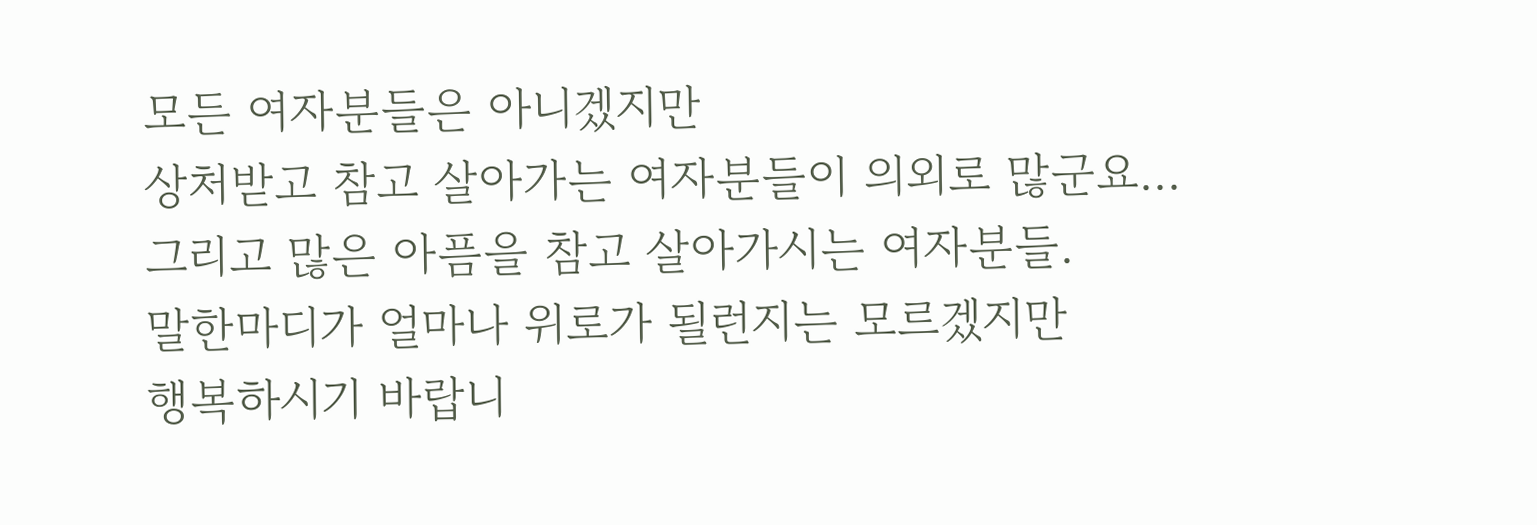모든 여자분들은 아니겠지만
상처받고 참고 살아가는 여자분들이 의외로 많군요...
그리고 많은 아픔을 참고 살아가시는 여자분들.
말한마디가 얼마나 위로가 될런지는 모르겠지만
행복하시기 바랍니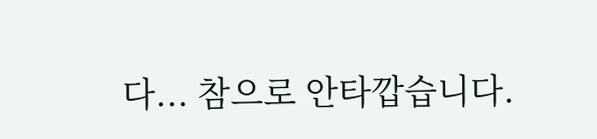다... 참으로 안타깝습니다.